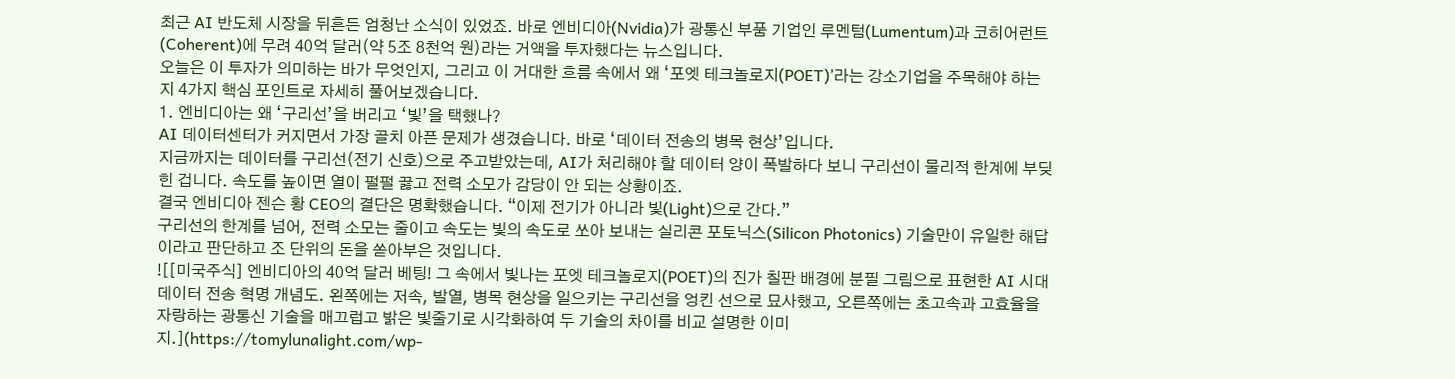최근 AI 반도체 시장을 뒤흔든 엄청난 소식이 있었죠. 바로 엔비디아(Nvidia)가 광통신 부품 기업인 루멘텀(Lumentum)과 코히어런트(Coherent)에 무려 40억 달러(약 5조 8천억 원)라는 거액을 투자했다는 뉴스입니다.
오늘은 이 투자가 의미하는 바가 무엇인지, 그리고 이 거대한 흐름 속에서 왜 ‘포엣 테크놀로지(POET)’라는 강소기업을 주목해야 하는지 4가지 핵심 포인트로 자세히 풀어보겠습니다.
1. 엔비디아는 왜 ‘구리선’을 버리고 ‘빛’을 택했나?
AI 데이터센터가 커지면서 가장 골치 아픈 문제가 생겼습니다. 바로 ‘데이터 전송의 병목 현상’입니다.
지금까지는 데이터를 구리선(전기 신호)으로 주고받았는데, AI가 처리해야 할 데이터 양이 폭발하다 보니 구리선이 물리적 한계에 부딪힌 겁니다. 속도를 높이면 열이 펄펄 끓고 전력 소모가 감당이 안 되는 상황이죠.
결국 엔비디아 젠슨 황 CEO의 결단은 명확했습니다. “이제 전기가 아니라 빛(Light)으로 간다.”
구리선의 한계를 넘어, 전력 소모는 줄이고 속도는 빛의 속도로 쏘아 보내는 실리콘 포토닉스(Silicon Photonics) 기술만이 유일한 해답이라고 판단하고 조 단위의 돈을 쏟아부은 것입니다.
![[미국주식] 엔비디아의 40억 달러 베팅! 그 속에서 빛나는 포엣 테크놀로지(POET)의 진가 칠판 배경에 분필 그림으로 표현한 AI 시대 데이터 전송 혁명 개념도. 왼쪽에는 저속, 발열, 병목 현상을 일으키는 구리선을 엉킨 선으로 묘사했고, 오른쪽에는 초고속과 고효율을 자랑하는 광통신 기술을 매끄럽고 밝은 빛줄기로 시각화하여 두 기술의 차이를 비교 설명한 이미지.](https://tomylunalight.com/wp-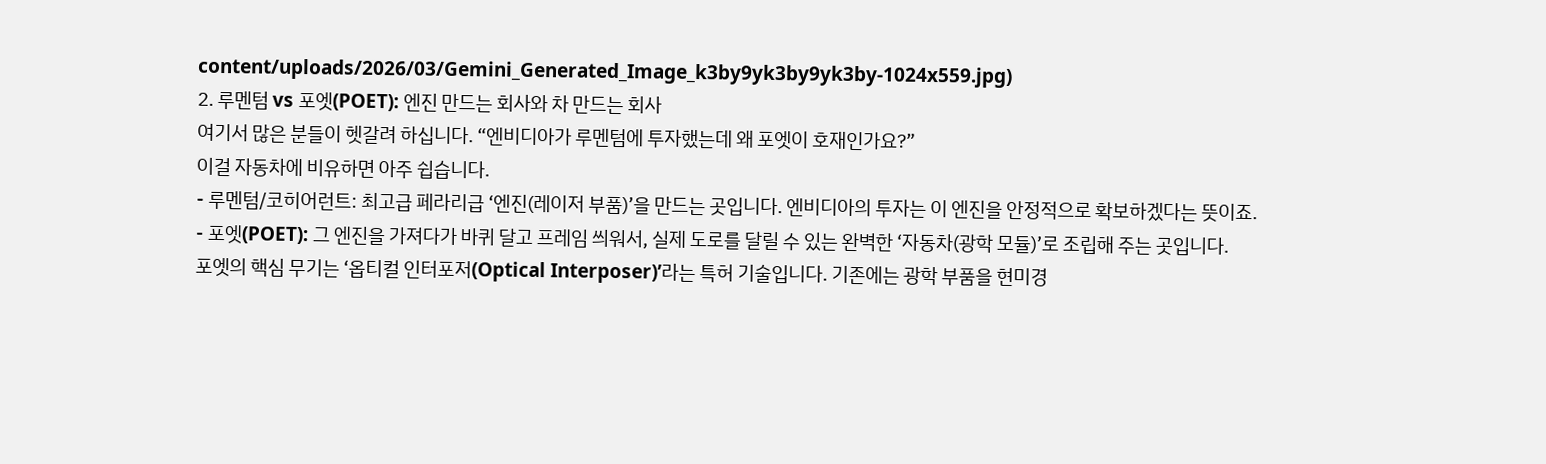content/uploads/2026/03/Gemini_Generated_Image_k3by9yk3by9yk3by-1024x559.jpg)
2. 루멘텀 vs 포엣(POET): 엔진 만드는 회사와 차 만드는 회사
여기서 많은 분들이 헷갈려 하십니다. “엔비디아가 루멘텀에 투자했는데 왜 포엣이 호재인가요?”
이걸 자동차에 비유하면 아주 쉽습니다.
- 루멘텀/코히어런트: 최고급 페라리급 ‘엔진(레이저 부품)’을 만드는 곳입니다. 엔비디아의 투자는 이 엔진을 안정적으로 확보하겠다는 뜻이죠.
- 포엣(POET): 그 엔진을 가져다가 바퀴 달고 프레임 씌워서, 실제 도로를 달릴 수 있는 완벽한 ‘자동차(광학 모듈)’로 조립해 주는 곳입니다.
포엣의 핵심 무기는 ‘옵티컬 인터포저(Optical Interposer)’라는 특허 기술입니다. 기존에는 광학 부품을 현미경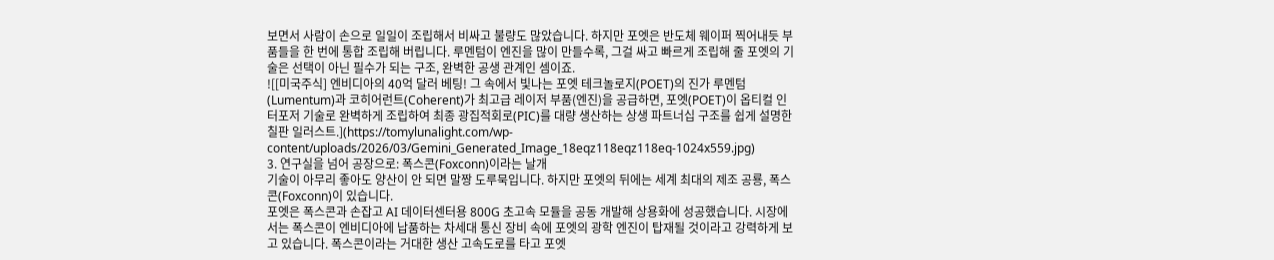보면서 사람이 손으로 일일이 조립해서 비싸고 불량도 많았습니다. 하지만 포엣은 반도체 웨이퍼 찍어내듯 부품들을 한 번에 통합 조립해 버립니다. 루멘텀이 엔진을 많이 만들수록, 그걸 싸고 빠르게 조립해 줄 포엣의 기술은 선택이 아닌 필수가 되는 구조, 완벽한 공생 관계인 셈이죠.
![[미국주식] 엔비디아의 40억 달러 베팅! 그 속에서 빛나는 포엣 테크놀로지(POET)의 진가 루멘텀(Lumentum)과 코히어런트(Coherent)가 최고급 레이저 부품(엔진)을 공급하면, 포엣(POET)이 옵티컬 인터포저 기술로 완벽하게 조립하여 최종 광집적회로(PIC)를 대량 생산하는 상생 파트너십 구조를 쉽게 설명한 칠판 일러스트.](https://tomylunalight.com/wp-content/uploads/2026/03/Gemini_Generated_Image_18eqz118eqz118eq-1024x559.jpg)
3. 연구실을 넘어 공장으로: 폭스콘(Foxconn)이라는 날개
기술이 아무리 좋아도 양산이 안 되면 말짱 도루묵입니다. 하지만 포엣의 뒤에는 세계 최대의 제조 공룡, 폭스콘(Foxconn)이 있습니다.
포엣은 폭스콘과 손잡고 AI 데이터센터용 800G 초고속 모듈을 공동 개발해 상용화에 성공했습니다. 시장에서는 폭스콘이 엔비디아에 납품하는 차세대 통신 장비 속에 포엣의 광학 엔진이 탑재될 것이라고 강력하게 보고 있습니다. 폭스콘이라는 거대한 생산 고속도로를 타고 포엣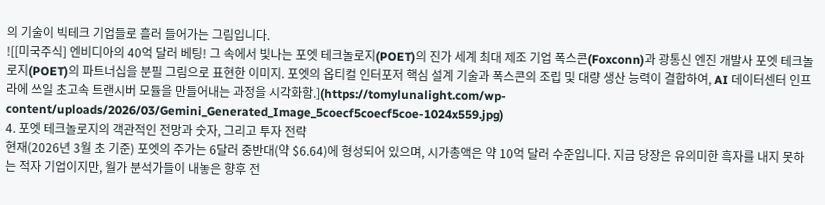의 기술이 빅테크 기업들로 흘러 들어가는 그림입니다.
![[미국주식] 엔비디아의 40억 달러 베팅! 그 속에서 빛나는 포엣 테크놀로지(POET)의 진가 세계 최대 제조 기업 폭스콘(Foxconn)과 광통신 엔진 개발사 포엣 테크놀로지(POET)의 파트너십을 분필 그림으로 표현한 이미지. 포엣의 옵티컬 인터포저 핵심 설계 기술과 폭스콘의 조립 및 대량 생산 능력이 결합하여, AI 데이터센터 인프라에 쓰일 초고속 트랜시버 모듈을 만들어내는 과정을 시각화함.](https://tomylunalight.com/wp-content/uploads/2026/03/Gemini_Generated_Image_5coecf5coecf5coe-1024x559.jpg)
4. 포엣 테크놀로지의 객관적인 전망과 숫자, 그리고 투자 전략
현재(2026년 3월 초 기준) 포엣의 주가는 6달러 중반대(약 $6.64)에 형성되어 있으며, 시가총액은 약 10억 달러 수준입니다. 지금 당장은 유의미한 흑자를 내지 못하는 적자 기업이지만, 월가 분석가들이 내놓은 향후 전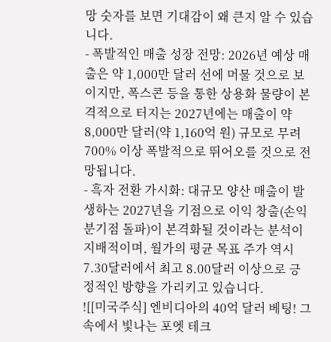망 숫자를 보면 기대감이 왜 큰지 알 수 있습니다.
- 폭발적인 매출 성장 전망: 2026년 예상 매출은 약 1,000만 달러 선에 머물 것으로 보이지만, 폭스콘 등을 통한 상용화 물량이 본격적으로 터지는 2027년에는 매출이 약 8,000만 달러(약 1,160억 원) 규모로 무려 700% 이상 폭발적으로 뛰어오를 것으로 전망됩니다.
- 흑자 전환 가시화: 대규모 양산 매출이 발생하는 2027년을 기점으로 이익 창출(손익분기점 돌파)이 본격화될 것이라는 분석이 지배적이며, 월가의 평균 목표 주가 역시 7.30달러에서 최고 8.00달러 이상으로 긍정적인 방향을 가리키고 있습니다.
![[미국주식] 엔비디아의 40억 달러 베팅! 그 속에서 빛나는 포엣 테크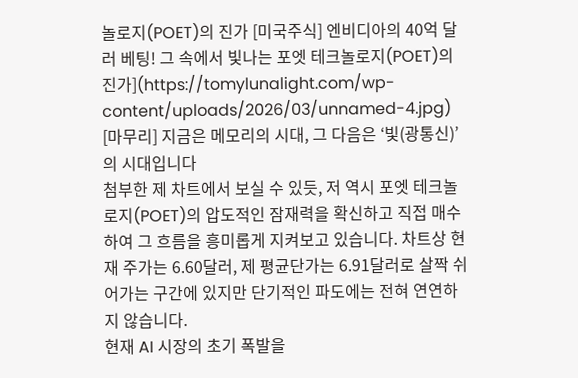놀로지(POET)의 진가 [미국주식] 엔비디아의 40억 달러 베팅! 그 속에서 빛나는 포엣 테크놀로지(POET)의 진가](https://tomylunalight.com/wp-content/uploads/2026/03/unnamed-4.jpg)
[마무리] 지금은 메모리의 시대, 그 다음은 ‘빛(광통신)’의 시대입니다
첨부한 제 차트에서 보실 수 있듯, 저 역시 포엣 테크놀로지(POET)의 압도적인 잠재력을 확신하고 직접 매수하여 그 흐름을 흥미롭게 지켜보고 있습니다. 차트상 현재 주가는 6.60달러, 제 평균단가는 6.91달러로 살짝 쉬어가는 구간에 있지만 단기적인 파도에는 전혀 연연하지 않습니다.
현재 AI 시장의 초기 폭발을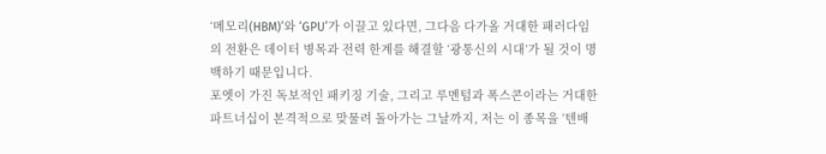‘메모리(HBM)’와 ‘GPU’가 이끌고 있다면, 그다음 다가올 거대한 패러다임의 전환은 데이터 병목과 전력 한계를 해결할 ‘광통신의 시대’가 될 것이 명백하기 때문입니다.
포엣이 가진 독보적인 패키징 기술, 그리고 루멘텀과 폭스콘이라는 거대한 파트너십이 본격적으로 맞물려 돌아가는 그날까지, 저는 이 종목을 ‘텐배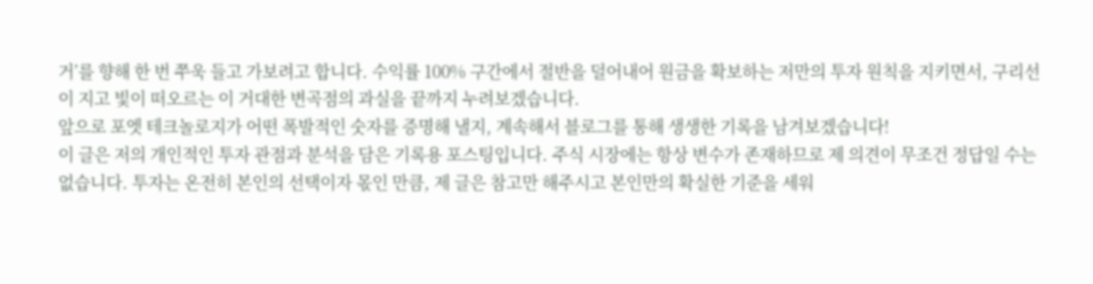거’를 향해 한 번 쭈욱 들고 가보려고 합니다. 수익률 100% 구간에서 절반을 덜어내어 원금을 확보하는 저만의 투자 원칙을 지키면서, 구리선이 지고 빛이 떠오르는 이 거대한 변곡점의 과실을 끝까지 누려보겠습니다.
앞으로 포엣 테크놀로지가 어떤 폭발적인 숫자를 증명해 낼지, 계속해서 블로그를 통해 생생한 기록을 남겨보겠습니다!
이 글은 저의 개인적인 투자 관점과 분석을 담은 기록용 포스팅입니다. 주식 시장에는 항상 변수가 존재하므로 제 의견이 무조건 정답일 수는 없습니다. 투자는 온전히 본인의 선택이자 몫인 만큼, 제 글은 참고만 해주시고 본인만의 확실한 기준을 세워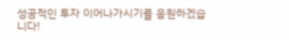성공적인 투자 이어나가시기를 응원하겠습니다!